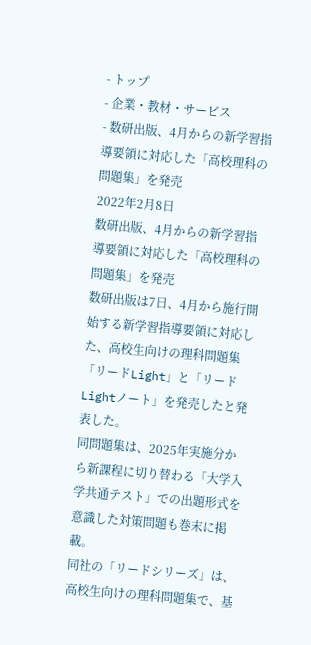- トップ
- 企業・教材・サービス
- 数研出版、4月からの新学習指導要領に対応した「高校理科の問題集」を発売
2022年2月8日
数研出版、4月からの新学習指導要領に対応した「高校理科の問題集」を発売
数研出版は7日、4月から施行開始する新学習指導要領に対応した、高校生向けの理科問題集「リードLight」と「リードLightノート」を発売したと発表した。
同問題集は、2025年実施分から新課程に切り替わる「大学入学共通テスト」での出題形式を意識した対策問題も巻末に掲載。
同社の「リードシリーズ」は、高校生向けの理科問題集で、基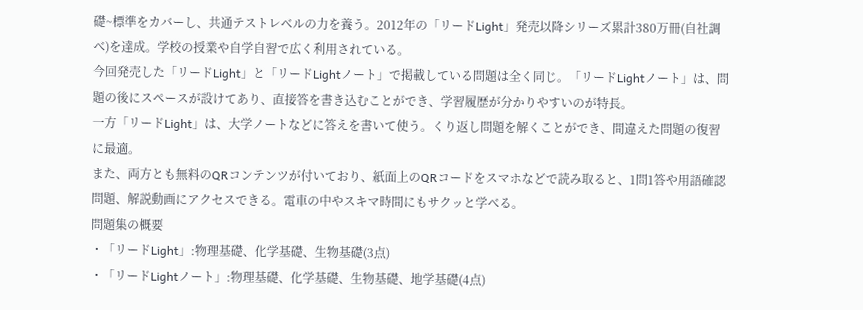礎~標準をカバーし、共通テストレベルの力を養う。2012年の「リードLight」発売以降シリーズ累計380万冊(自社調べ)を達成。学校の授業や自学自習で広く利用されている。
今回発売した「リードLight」と「リードLightノート」で掲載している問題は全く同じ。「リードLightノート」は、問題の後にスペースが設けてあり、直接答を書き込むことができ、学習履歴が分かりやすいのが特長。
一方「リードLight」は、大学ノートなどに答えを書いて使う。くり返し問題を解くことができ、間違えた問題の復習に最適。
また、両方とも無料のQRコンテンツが付いており、紙面上のQRコードをスマホなどで読み取ると、1問1答や用語確認問題、解説動画にアクセスできる。電車の中やスキマ時間にもサクッと学べる。
問題集の概要
・「リードLight」:物理基礎、化学基礎、生物基礎(3点)
・「リードLightノート」:物理基礎、化学基礎、生物基礎、地学基礎(4点)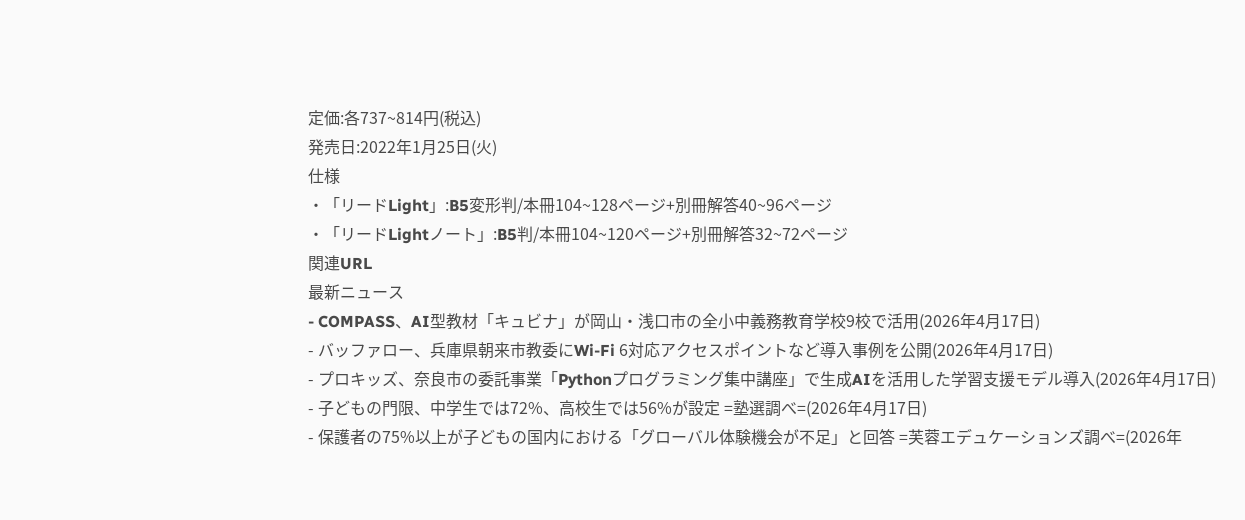定価:各737~814円(税込)
発売日:2022年1月25日(火)
仕様
・「リードLight」:B5変形判/本冊104~128ページ+別冊解答40~96ページ
・「リードLightノート」:B5判/本冊104~120ページ+別冊解答32~72ページ
関連URL
最新ニュース
- COMPASS、AI型教材「キュビナ」が岡山・浅口市の全小中義務教育学校9校で活用(2026年4月17日)
- バッファロー、兵庫県朝来市教委にWi-Fi 6対応アクセスポイントなど導入事例を公開(2026年4月17日)
- プロキッズ、奈良市の委託事業「Pythonプログラミング集中講座」で生成AIを活用した学習支援モデル導入(2026年4月17日)
- 子どもの門限、中学生では72%、高校生では56%が設定 =塾選調べ=(2026年4月17日)
- 保護者の75%以上が子どもの国内における「グローバル体験機会が不足」と回答 =芙蓉エデュケーションズ調べ=(2026年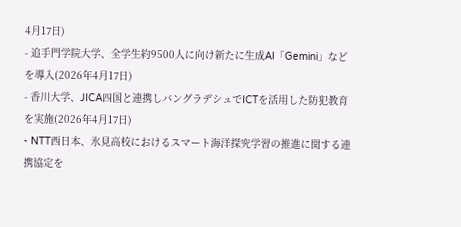4月17日)
- 追手門学院大学、全学生約9500人に向け新たに生成AI「Gemini」などを導入(2026年4月17日)
- 香川大学、JICA四国と連携しバングラデシュでICTを活用した防犯教育を実施(2026年4月17日)
- NTT西日本、氷見高校におけるスマート海洋探究学習の推進に関する連携協定を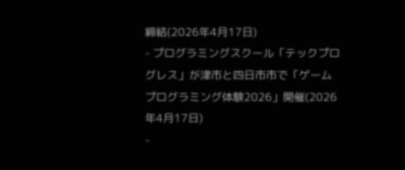締結(2026年4月17日)
- プログラミングスクール「テックプログレス」が津市と四日市市で「ゲームプログラミング体験2026」開催(2026年4月17日)
-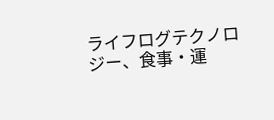ライフログテクノロジー、食事・運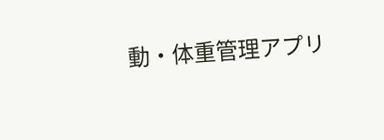動・体重管理アプリ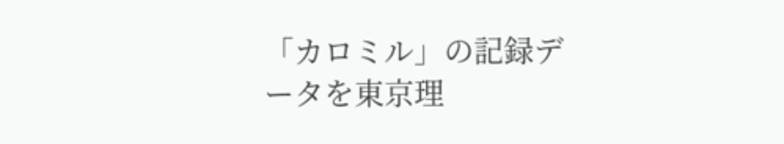「カロミル」の記録データを東京理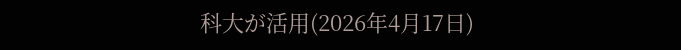科大が活用(2026年4月17日)